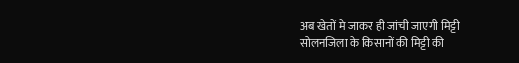अब खेतों मे जाकर ही जांची जाएगी मिट्टी
सोलनजिला के किसानों की मिट्टी की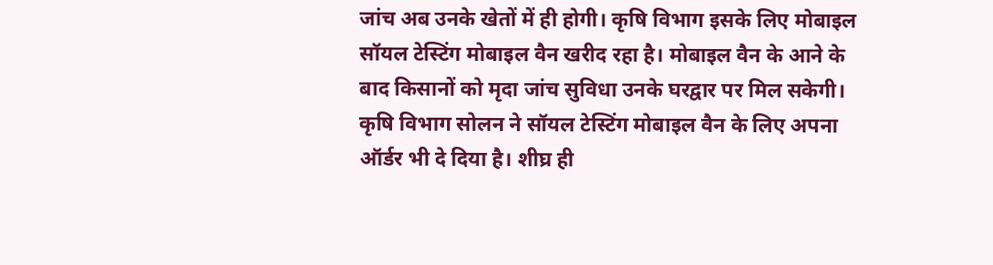जांच अब उनके खेतों में ही होगी। कृषि विभाग इसके लिए मोबाइल सॉयल टेस्टिंग मोबाइल वैन खरीद रहा है। मोबाइल वैन के आने के बाद किसानों को मृदा जांच सुविधा उनके घरद्वार पर मिल सकेगी। कृषि विभाग सोलन ने सॉयल टेस्टिंग मोबाइल वैन के लिए अपना ऑर्डर भी दे दिया है। शीघ्र ही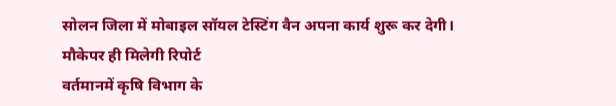सोलन जिला में मोबाइल सॉयल टेस्टिंग वैन अपना कार्य शुरू कर देगी।
मौकेपर ही मिलेगी रिपोर्ट
वर्तमानमें कृषि विभाग के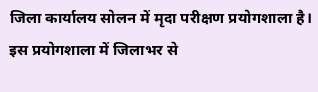जिला कार्यालय सोलन में मृदा परीक्षण प्रयोगशाला है। इस प्रयोगशाला में जिलाभर से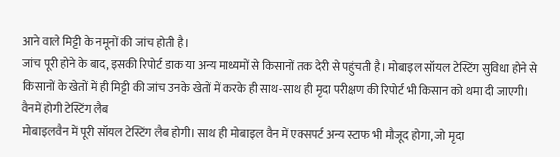आने वाले मिट्टी के नमूनों की जांच होती है।
जांच पूरी होने के बाद, इसकी रिपोर्ट डाक या अन्य माध्यमों से किसानों तक देरी से पहुंचती है। मोबाइल सॉयल टेस्टिंग सुविधा होने से किसानों के खेतों में ही मिट्टी की जांच उनके खेतों में करके ही साथ-साथ ही मृदा परीक्षण की रिपोर्ट भी किसान को थमा दी जाएगी।
वैनमें होगी टेस्टिंग लैब
मोबाइलवैन में पूरी सॉयल टेस्टिंग लैब होगी। साथ ही मोबाइल वैन में एक्सपर्ट अन्य स्टाफ भी मौजूद होगा, जो मृदा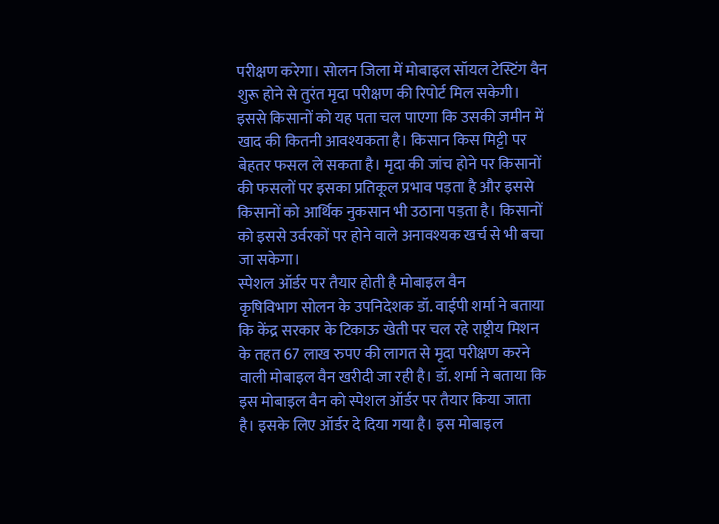परीक्षण करेगा। सोलन जिला में मोबाइल सॉयल टेस्टिंग वैन शुरू होने से तुरंत मृदा परीक्षण की रिपोर्ट मिल सकेगी।
इससे किसानों को यह पता चल पाएगा कि उसकी जमीन में खाद की कितनी आवश्यकता है। किसान किस मिट्टी पर बेहतर फसल ले सकता है। मृदा की जांच होने पर किसानों की फसलों पर इसका प्रतिकूल प्रभाव पड़ता है और इससे किसानों को आर्थिक नुकसान भी उठाना पड़ता है। किसानों को इससे उर्वरकों पर होने वाले अनावश्यक खर्च से भी बचा जा सकेगा।
स्पेशल ऑर्डर पर तैयार होती है मोबाइल वैन
कृषिविभाग सोलन के उपनिदेशक डॉ. वाईपी शर्मा ने बताया कि केंद्र सरकार के टिकाऊ खेती पर चल रहे राष्ट्रीय मिशन के तहत 67 लाख रुपए की लागत से मृदा परीक्षण करने वाली मोबाइल वैन खरीदी जा रही है। डॉ. शर्मा ने बताया कि इस मोबाइल वैन को स्पेशल ऑर्डर पर तैयार किया जाता है। इसके लिए ऑर्डर दे दिया गया है। इस मोबाइल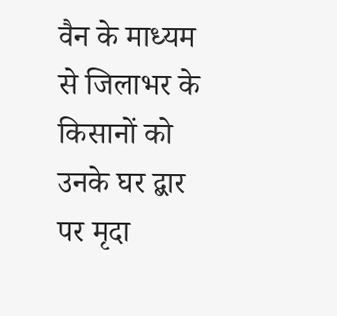वैन के माध्यम से जिलाभर के किसानों को उनके घर द्बार पर मृदा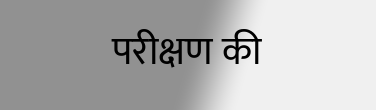परीक्षण की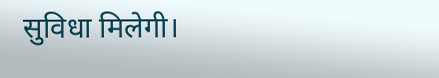सुविधा मिलेगी।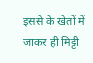इससे के खेतों में जाकर ही मिट्टी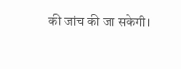की जांच की जा सकेगी।